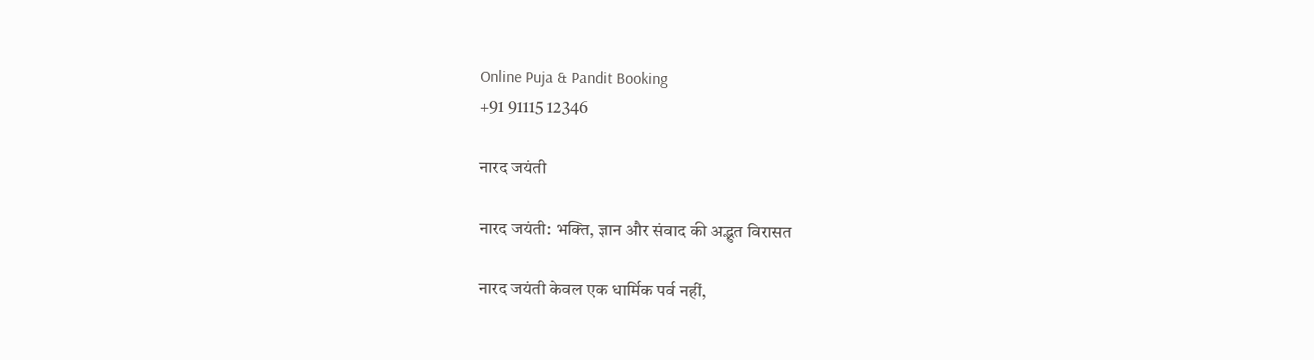Online Puja & Pandit Booking
+91 91115 12346

नारद जयंती

नारद जयंती: भक्ति, ज्ञान और संवाद की अद्भुत विरासत

नारद जयंती केवल एक धार्मिक पर्व नहीं,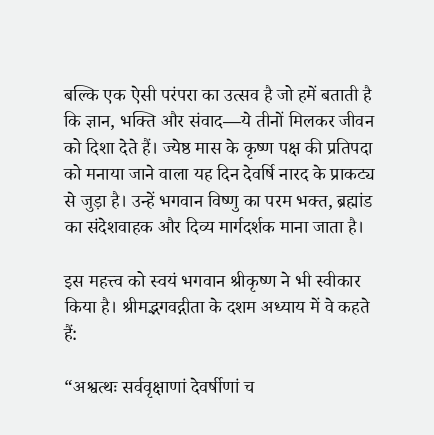बल्कि एक ऐसी परंपरा का उत्सव है जो हमें बताती है कि ज्ञान, भक्ति और संवाद—ये तीनों मिलकर जीवन को दिशा देते हैं। ज्येष्ठ मास के कृष्ण पक्ष की प्रतिपदा को मनाया जाने वाला यह दिन देवर्षि नारद के प्राकट्य से जुड़ा है। उन्हें भगवान विष्णु का परम भक्त, ब्रह्मांड का संदेशवाहक और दिव्य मार्गदर्शक माना जाता है।

इस महत्त्व को स्वयं भगवान श्रीकृष्ण ने भी स्वीकार किया है। श्रीमद्भगवद्गीता के दशम अध्याय में वे कहते हैं:

“अश्वत्थः सर्ववृक्षाणां देवर्षीणां च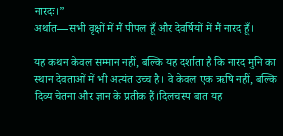नारदः।”
अर्थात—सभी वृक्षों में मैं पीपल हूँ और देवर्षियों में मैं नारद हूँ।

यह कथन केवल सम्मान नहीं, बल्कि यह दर्शाता है कि नारद मुनि का स्थान देवताओं में भी अत्यंत उच्च है। वे केवल एक ऋषि नहीं, बल्कि दिव्य चेतना और ज्ञान के प्रतीक हैं।दिलचस्प बात यह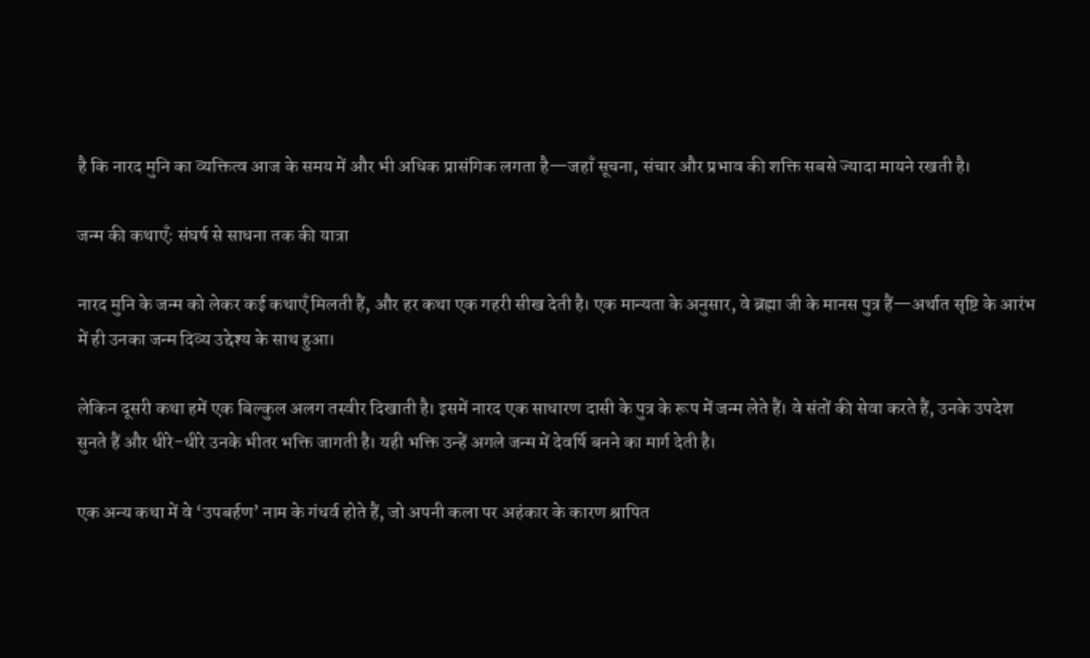है कि नारद मुनि का व्यक्तित्व आज के समय में और भी अधिक प्रासंगिक लगता है—जहाँ सूचना, संचार और प्रभाव की शक्ति सबसे ज्यादा मायने रखती है।

जन्म की कथाएँ: संघर्ष से साधना तक की यात्रा

नारद मुनि के जन्म को लेकर कई कथाएँ मिलती हैं, और हर कथा एक गहरी सीख देती है। एक मान्यता के अनुसार, वे ब्रह्मा जी के मानस पुत्र हैं—अर्थात सृष्टि के आरंभ में ही उनका जन्म दिव्य उद्देश्य के साथ हुआ।

लेकिन दूसरी कथा हमें एक बिल्कुल अलग तस्वीर दिखाती है। इसमें नारद एक साधारण दासी के पुत्र के रूप में जन्म लेते हैं। वे संतों की सेवा करते हैं, उनके उपदेश सुनते हैं और धीरे-धीरे उनके भीतर भक्ति जागती है। यही भक्ति उन्हें अगले जन्म में देवर्षि बनने का मार्ग देती है।

एक अन्य कथा में वे ‘उपबर्हण’ नाम के गंधर्व होते हैं, जो अपनी कला पर अहंकार के कारण श्रापित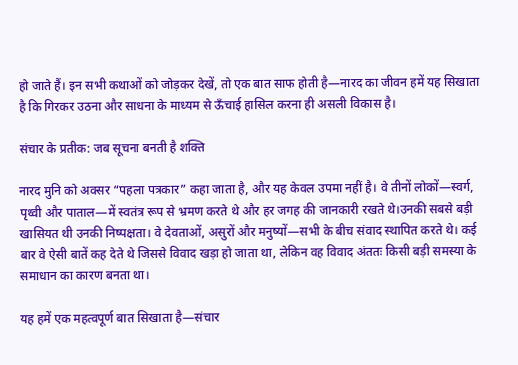हो जाते हैं। इन सभी कथाओं को जोड़कर देखें, तो एक बात साफ होती है—नारद का जीवन हमें यह सिखाता है कि गिरकर उठना और साधना के माध्यम से ऊँचाई हासिल करना ही असली विकास है।

संचार के प्रतीक: जब सूचना बनती है शक्ति

नारद मुनि को अक्सर “पहला पत्रकार” कहा जाता है, और यह केवल उपमा नहीं है। वे तीनों लोकों—स्वर्ग, पृथ्वी और पाताल—में स्वतंत्र रूप से भ्रमण करते थे और हर जगह की जानकारी रखते थे।उनकी सबसे बड़ी खासियत थी उनकी निष्पक्षता। वे देवताओं, असुरों और मनुष्यों—सभी के बीच संवाद स्थापित करते थे। कई बार वे ऐसी बातें कह देते थे जिससे विवाद खड़ा हो जाता था, लेकिन वह विवाद अंततः किसी बड़ी समस्या के समाधान का कारण बनता था।

यह हमें एक महत्वपूर्ण बात सिखाता है—संचार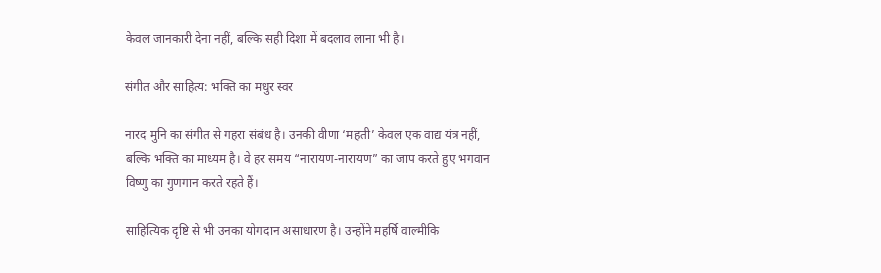केवल जानकारी देना नहीं, बल्कि सही दिशा में बदलाव लाना भी है।

संगीत और साहित्य: भक्ति का मधुर स्वर

नारद मुनि का संगीत से गहरा संबंध है। उनकी वीणा ‘महती’ केवल एक वाद्य यंत्र नहीं, बल्कि भक्ति का माध्यम है। वे हर समय “नारायण-नारायण” का जाप करते हुए भगवान विष्णु का गुणगान करते रहते हैं।

साहित्यिक दृष्टि से भी उनका योगदान असाधारण है। उन्होंने महर्षि वाल्मीकि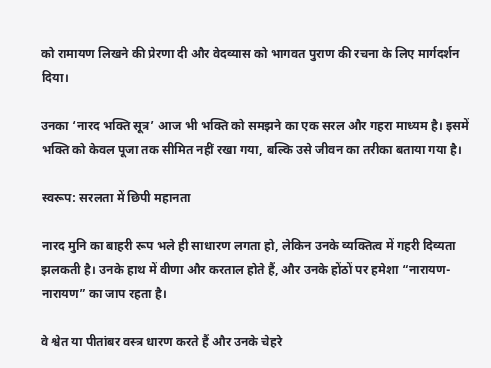को रामायण लिखने की प्रेरणा दी और वेदव्यास को भागवत पुराण की रचना के लिए मार्गदर्शन दिया।

उनका ‘नारद भक्ति सूत्र’ आज भी भक्ति को समझने का एक सरल और गहरा माध्यम है। इसमें भक्ति को केवल पूजा तक सीमित नहीं रखा गया, बल्कि उसे जीवन का तरीका बताया गया है।

स्वरूप: सरलता में छिपी महानता

नारद मुनि का बाहरी रूप भले ही साधारण लगता हो, लेकिन उनके व्यक्तित्व में गहरी दिव्यता झलकती है। उनके हाथ में वीणा और करताल होते हैं, और उनके होंठों पर हमेशा “नारायण-नारायण” का जाप रहता है।

वे श्वेत या पीतांबर वस्त्र धारण करते हैं और उनके चेहरे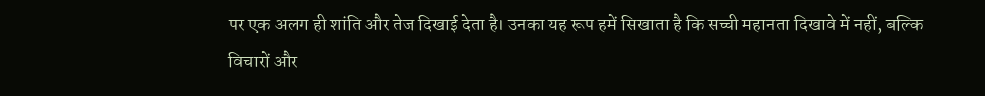पर एक अलग ही शांति और तेज दिखाई देता है। उनका यह रूप हमें सिखाता है कि सच्ची महानता दिखावे में नहीं, बल्कि विचारों और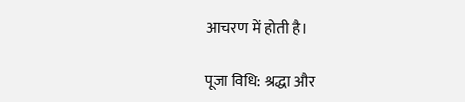आचरण में होती है।

पूजा विधि: श्रद्धा और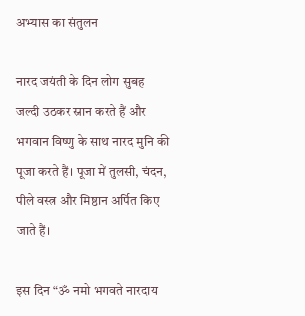अभ्यास का संतुलन

नारद जयंती के दिन लोग सुबह जल्दी उठकर स्नान करते हैं और भगवान विष्णु के साथ नारद मुनि की पूजा करते हैं। पूजा में तुलसी, चंदन, पीले वस्त्र और मिष्ठान अर्पित किए जाते हैं।

इस दिन “ॐ नमो भगवते नारदाय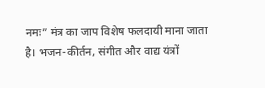नमः” मंत्र का जाप विशेष फलदायी माना जाता है। भजन-कीर्तन, संगीत और वाद्य यंत्रों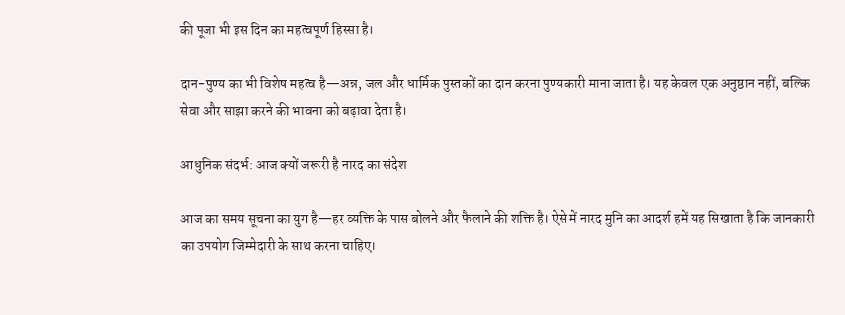की पूजा भी इस दिन का महत्वपूर्ण हिस्सा है।

दान-पुण्य का भी विशेष महत्व है—अन्न, जल और धार्मिक पुस्तकों का दान करना पुण्यकारी माना जाता है। यह केवल एक अनुष्ठान नहीं, बल्कि सेवा और साझा करने की भावना को बढ़ावा देता है।

आधुनिक संदर्भ: आज क्यों जरूरी है नारद का संदेश

आज का समय सूचना का युग है—हर व्यक्ति के पास बोलने और फैलाने की शक्ति है। ऐसे में नारद मुनि का आदर्श हमें यह सिखाता है कि जानकारी का उपयोग जिम्मेदारी के साथ करना चाहिए।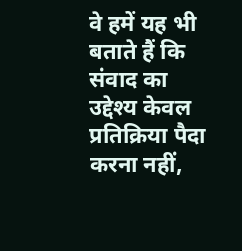वे हमें यह भी बताते हैं कि संवाद का उद्देश्य केवल प्रतिक्रिया पैदा करना नहीं,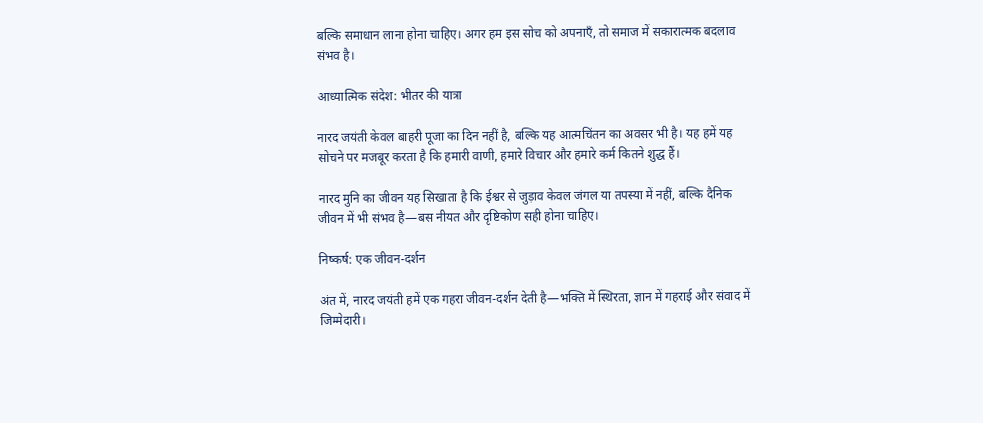बल्कि समाधान लाना होना चाहिए। अगर हम इस सोच को अपनाएँ, तो समाज में सकारात्मक बदलाव संभव है।

आध्यात्मिक संदेश: भीतर की यात्रा

नारद जयंती केवल बाहरी पूजा का दिन नहीं है, बल्कि यह आत्मचिंतन का अवसर भी है। यह हमें यह सोचने पर मजबूर करता है कि हमारी वाणी, हमारे विचार और हमारे कर्म कितने शुद्ध हैं।

नारद मुनि का जीवन यह सिखाता है कि ईश्वर से जुड़ाव केवल जंगल या तपस्या में नहीं, बल्कि दैनिक जीवन में भी संभव है—बस नीयत और दृष्टिकोण सही होना चाहिए।

निष्कर्ष: एक जीवन-दर्शन

अंत में, नारद जयंती हमें एक गहरा जीवन-दर्शन देती है—भक्ति में स्थिरता, ज्ञान में गहराई और संवाद में जिम्मेदारी।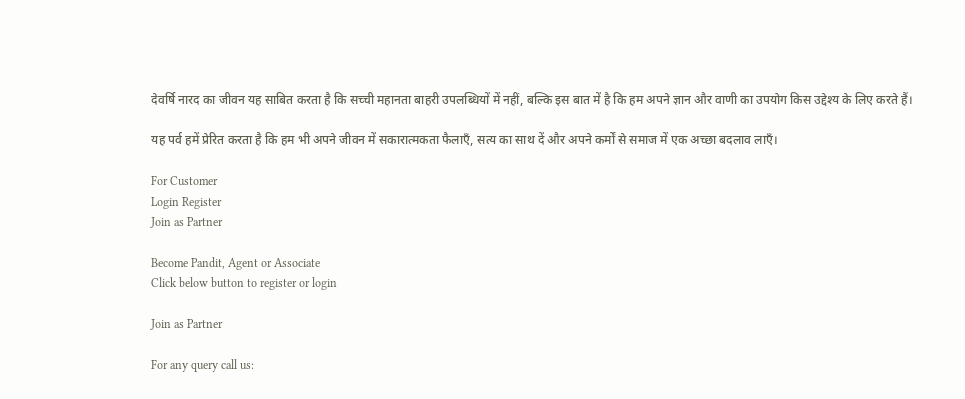देवर्षि नारद का जीवन यह साबित करता है कि सच्ची महानता बाहरी उपलब्धियों में नहीं, बल्कि इस बात में है कि हम अपने ज्ञान और वाणी का उपयोग किस उद्देश्य के लिए करते हैं।

यह पर्व हमें प्रेरित करता है कि हम भी अपने जीवन में सकारात्मकता फैलाएँ, सत्य का साथ दें और अपने कर्मों से समाज में एक अच्छा बदलाव लाएँ।

For Customer
Login Register
Join as Partner

Become Pandit, Agent or Associate
Click below button to register or login

Join as Partner

For any query call us: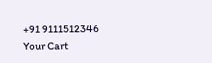+91 9111512346
Your Cart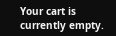Your cart is currently empty.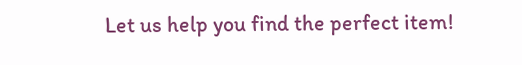Let us help you find the perfect item!